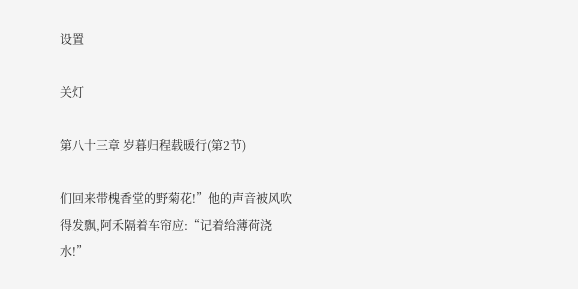设置

关灯

第八十三章 岁暮归程载暖行(第2节)

们回来带槐香堂的野菊花!”他的声音被风吹得发飘,阿禾隔着车帘应:“记着给薄荷浇水!”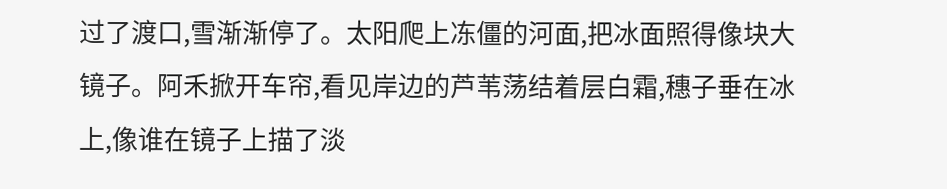过了渡口,雪渐渐停了。太阳爬上冻僵的河面,把冰面照得像块大镜子。阿禾掀开车帘,看见岸边的芦苇荡结着层白霜,穗子垂在冰上,像谁在镜子上描了淡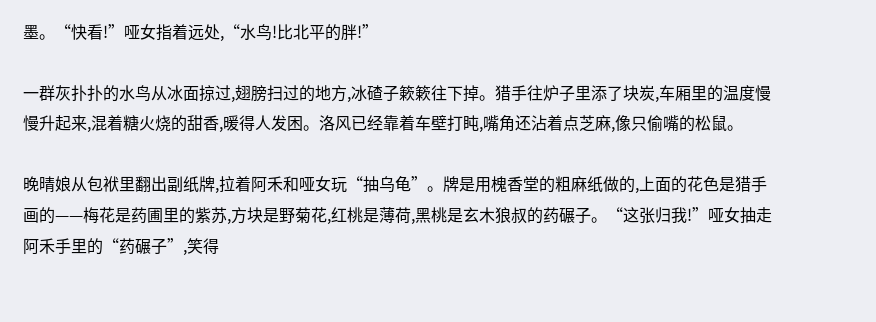墨。“快看!”哑女指着远处,“水鸟!比北平的胖!”

一群灰扑扑的水鸟从冰面掠过,翅膀扫过的地方,冰碴子簌簌往下掉。猎手往炉子里添了块炭,车厢里的温度慢慢升起来,混着糖火烧的甜香,暖得人发困。洛风已经靠着车壁打盹,嘴角还沾着点芝麻,像只偷嘴的松鼠。

晚晴娘从包袱里翻出副纸牌,拉着阿禾和哑女玩“抽乌龟”。牌是用槐香堂的粗麻纸做的,上面的花色是猎手画的——梅花是药圃里的紫苏,方块是野菊花,红桃是薄荷,黑桃是玄木狼叔的药碾子。“这张归我!”哑女抽走阿禾手里的“药碾子”,笑得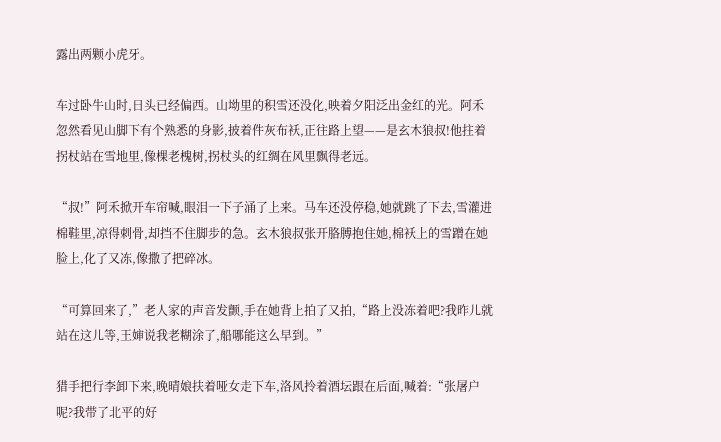露出两颗小虎牙。

车过卧牛山时,日头已经偏西。山坳里的积雪还没化,映着夕阳泛出金红的光。阿禾忽然看见山脚下有个熟悉的身影,披着件灰布袄,正往路上望——是玄木狼叔!他拄着拐杖站在雪地里,像棵老槐树,拐杖头的红绸在风里飘得老远。

“叔!”阿禾掀开车帘喊,眼泪一下子涌了上来。马车还没停稳,她就跳了下去,雪灌进棉鞋里,凉得刺骨,却挡不住脚步的急。玄木狼叔张开胳膊抱住她,棉袄上的雪蹭在她脸上,化了又冻,像撒了把碎冰。

“可算回来了,”老人家的声音发颤,手在她背上拍了又拍,“路上没冻着吧?我昨儿就站在这儿等,王婶说我老糊涂了,船哪能这么早到。”

猎手把行李卸下来,晚晴娘扶着哑女走下车,洛风拎着酒坛跟在后面,喊着:“张屠户呢?我带了北平的好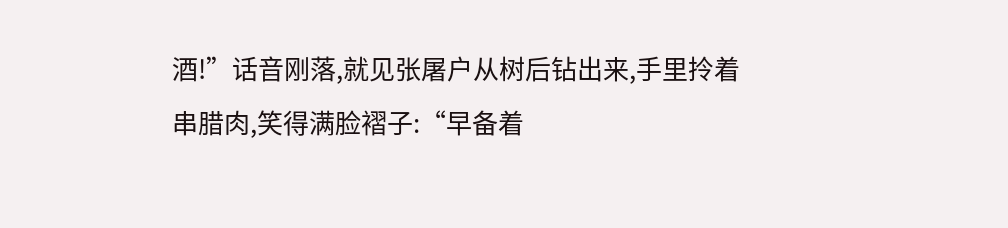酒!”话音刚落,就见张屠户从树后钻出来,手里拎着串腊肉,笑得满脸褶子:“早备着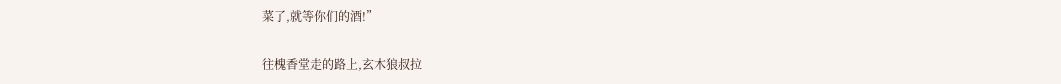菜了,就等你们的酒!”

往槐香堂走的路上,玄木狼叔拉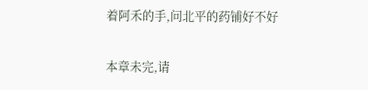着阿禾的手,问北平的药铺好不好

本章未完,请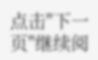点击"下一页"继续阅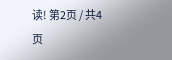读! 第2页 / 共4页